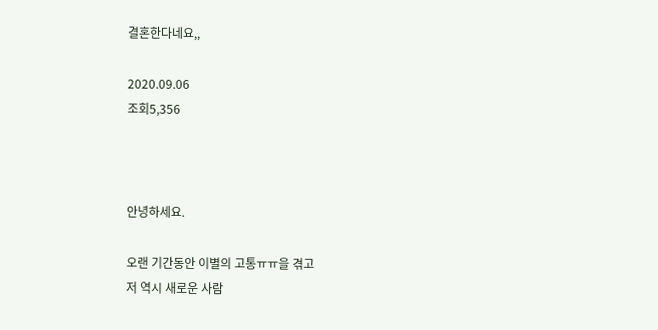결혼한다네요,,

2020.09.06
조회5,356



안녕하세요.

오랜 기간동안 이별의 고통ㅠㅠ을 겪고
저 역시 새로운 사람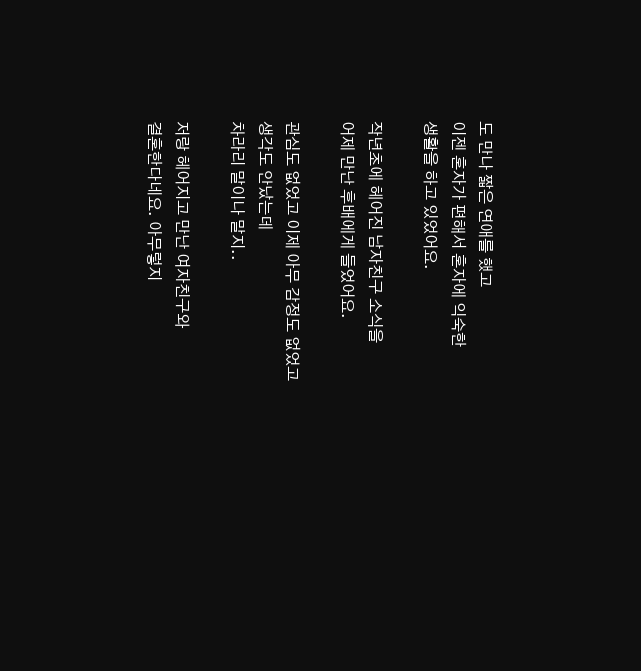도 만나 짧은 연애를 했고
이젠 혼자가 편해서 혼자에 익숙한
생활을 하고 있었어요.

작년초에 헤어진 남자친구 소식을
어제 만난 후배에게 들었어요.

관심도 없었고 이제 아무 감정도 없었고
생각도 안났는데
차라리 말이나 말지..

저랑 헤어지고 만난 여자친구와
결혼한다네요. 아무렇지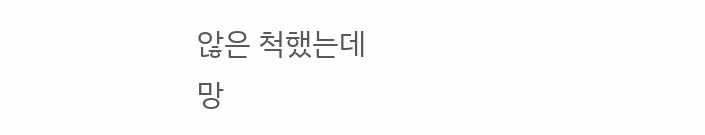않은 척했는데
망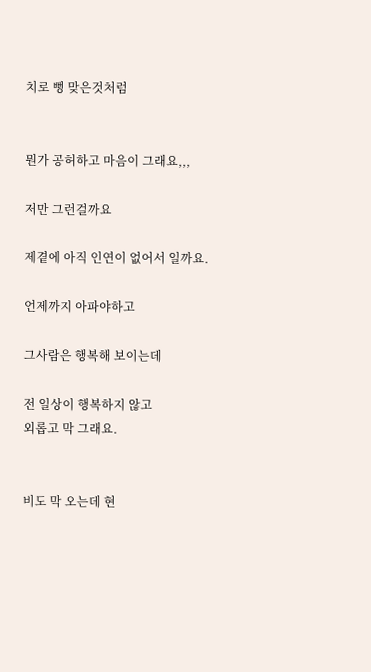치로 뻥 맞은것처럼


뭔가 공허하고 마음이 그래요,,,

저만 그런걸까요

제곁에 아직 인연이 없어서 일까요.

언제까지 아파야하고

그사람은 행복해 보이는데

전 일상이 행복하지 않고
외롭고 막 그래요.


비도 막 오는데 현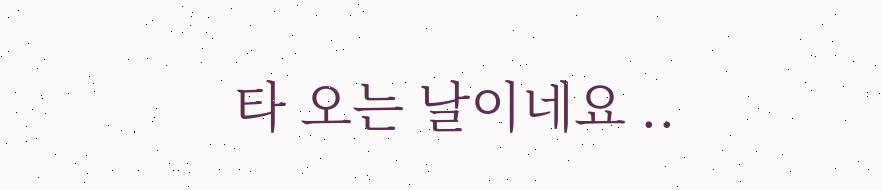타 오는 날이네요 ..